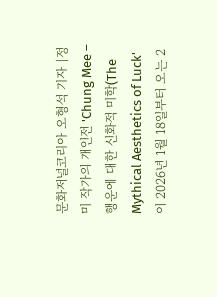문화저널코리아 오형석 기자 |정미 작가의 개인전 'Chung Mee – 행운에 대한 신화적 미학(The Mythical Aesthetics of Luck'이 2026년 1월 18일부터 오는 2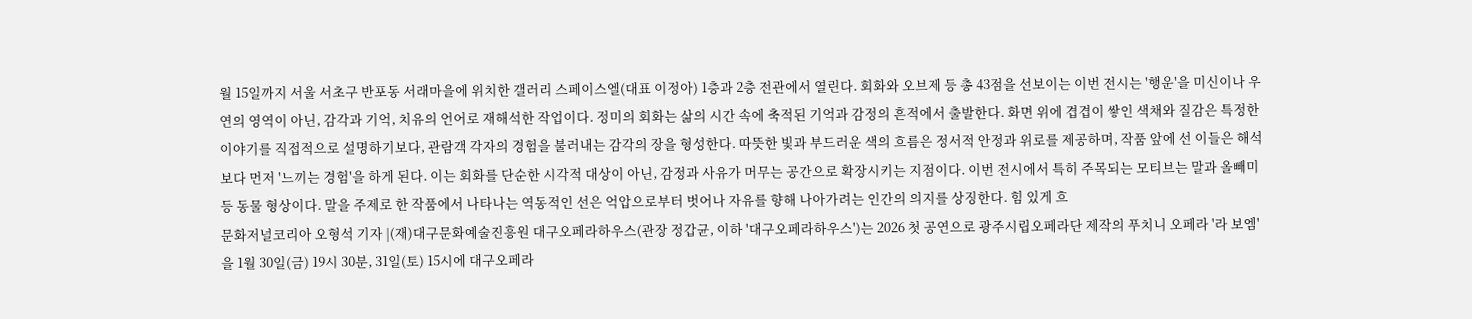월 15일까지 서울 서초구 반포동 서래마을에 위치한 갤러리 스페이스엘(대표 이정아) 1층과 2층 전관에서 열린다. 회화와 오브제 등 총 43점을 선보이는 이번 전시는 '행운'을 미신이나 우연의 영역이 아닌, 감각과 기억, 치유의 언어로 재해석한 작업이다. 정미의 회화는 삶의 시간 속에 축적된 기억과 감정의 흔적에서 출발한다. 화면 위에 겹겹이 쌓인 색채와 질감은 특정한 이야기를 직접적으로 설명하기보다, 관람객 각자의 경험을 불러내는 감각의 장을 형성한다. 따뜻한 빛과 부드러운 색의 흐름은 정서적 안정과 위로를 제공하며, 작품 앞에 선 이들은 해석보다 먼저 '느끼는 경험'을 하게 된다. 이는 회화를 단순한 시각적 대상이 아닌, 감정과 사유가 머무는 공간으로 확장시키는 지점이다. 이번 전시에서 특히 주목되는 모티브는 말과 올빼미 등 동물 형상이다. 말을 주제로 한 작품에서 나타나는 역동적인 선은 억압으로부터 벗어나 자유를 향해 나아가려는 인간의 의지를 상징한다. 힘 있게 흐
문화저널코리아 오형석 기자 |(재)대구문화예술진흥원 대구오페라하우스(관장 정갑균, 이하 '대구오페라하우스')는 2026 첫 공연으로 광주시립오페라단 제작의 푸치니 오페라 '라 보엠'을 1월 30일(금) 19시 30분, 31일(토) 15시에 대구오페라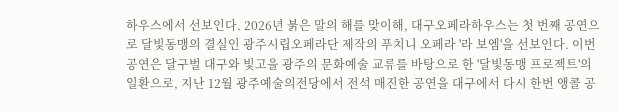하우스에서 선보인다. 2026년 붉은 말의 해를 맞이해, 대구오페라하우스는 첫 번째 공연으로 달빛동맹의 결실인 광주시립오페라단 제작의 푸치니 오페라 '라 보엠'을 선보인다. 이번 공연은 달구벌 대구와 빛고을 광주의 문화예술 교류를 바탕으로 한 '달빛동맹 프로젝트'의 일환으로, 지난 12월 광주예술의전당에서 전석 매진한 공연을 대구에서 다시 한번 앵콜 공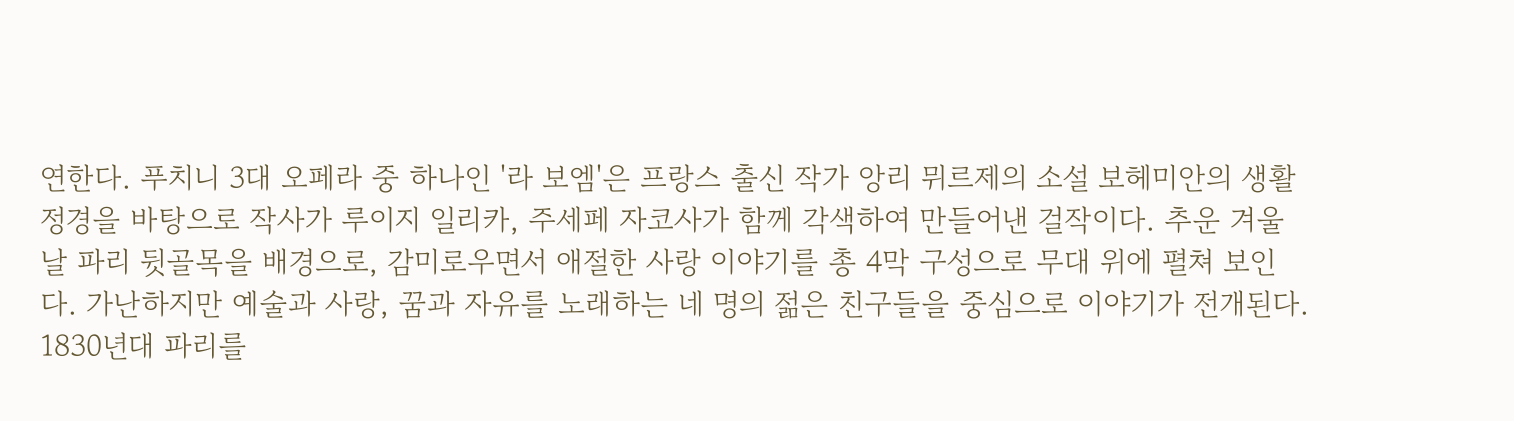연한다. 푸치니 3대 오페라 중 하나인 '라 보엠'은 프랑스 출신 작가 앙리 뮈르제의 소설 보헤미안의 생활 정경을 바탕으로 작사가 루이지 일리카, 주세페 자코사가 함께 각색하여 만들어낸 걸작이다. 추운 겨울날 파리 뒷골목을 배경으로, 감미로우면서 애절한 사랑 이야기를 총 4막 구성으로 무대 위에 펼쳐 보인다. 가난하지만 예술과 사랑, 꿈과 자유를 노래하는 네 명의 젊은 친구들을 중심으로 이야기가 전개된다. 1830년대 파리를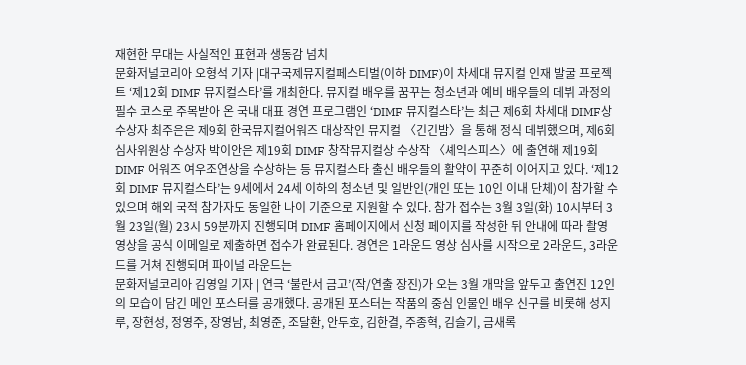재현한 무대는 사실적인 표현과 생동감 넘치
문화저널코리아 오형석 기자 |대구국제뮤지컬페스티벌(이하 DIMF)이 차세대 뮤지컬 인재 발굴 프로젝트 ‘제12회 DIMF 뮤지컬스타’를 개최한다. 뮤지컬 배우를 꿈꾸는 청소년과 예비 배우들의 데뷔 과정의 필수 코스로 주목받아 온 국내 대표 경연 프로그램인 ‘DIMF 뮤지컬스타’는 최근 제6회 차세대 DIMF상 수상자 최주은은 제9회 한국뮤지컬어워즈 대상작인 뮤지컬 〈긴긴밤〉을 통해 정식 데뷔했으며, 제6회 심사위원상 수상자 박이안은 제19회 DIMF 창작뮤지컬상 수상작 〈셰익스피스〉에 출연해 제19회 DIMF 어워즈 여우조연상을 수상하는 등 뮤지컬스타 출신 배우들의 활약이 꾸준히 이어지고 있다. ‘제12회 DIMF 뮤지컬스타’는 9세에서 24세 이하의 청소년 및 일반인(개인 또는 10인 이내 단체)이 참가할 수 있으며 해외 국적 참가자도 동일한 나이 기준으로 지원할 수 있다. 참가 접수는 3월 3일(화) 10시부터 3월 23일(월) 23시 59분까지 진행되며 DIMF 홈페이지에서 신청 페이지를 작성한 뒤 안내에 따라 촬영 영상을 공식 이메일로 제출하면 접수가 완료된다. 경연은 1라운드 영상 심사를 시작으로 2라운드, 3라운드를 거쳐 진행되며 파이널 라운드는
문화저널코리아 김영일 기자 | 연극 ‘불란서 금고’(작/연출 장진)가 오는 3월 개막을 앞두고 출연진 12인의 모습이 담긴 메인 포스터를 공개했다. 공개된 포스터는 작품의 중심 인물인 배우 신구를 비롯해 성지루, 장현성, 정영주, 장영남, 최영준, 조달환, 안두호, 김한결, 주종혁, 김슬기, 금새록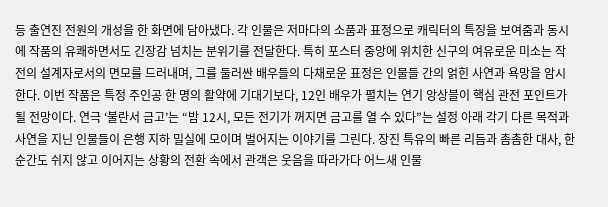등 출연진 전원의 개성을 한 화면에 담아냈다. 각 인물은 저마다의 소품과 표정으로 캐릭터의 특징을 보여줌과 동시에 작품의 유쾌하면서도 긴장감 넘치는 분위기를 전달한다. 특히 포스터 중앙에 위치한 신구의 여유로운 미소는 작전의 설계자로서의 면모를 드러내며, 그를 둘러싼 배우들의 다채로운 표정은 인물들 간의 얽힌 사연과 욕망을 암시한다. 이번 작품은 특정 주인공 한 명의 활약에 기대기보다, 12인 배우가 펼치는 연기 앙상블이 핵심 관전 포인트가 될 전망이다. 연극 ‘불란서 금고’는 “밤 12시, 모든 전기가 꺼지면 금고를 열 수 있다”는 설정 아래 각기 다른 목적과 사연을 지닌 인물들이 은행 지하 밀실에 모이며 벌어지는 이야기를 그린다. 장진 특유의 빠른 리듬과 촘촘한 대사, 한 순간도 쉬지 않고 이어지는 상황의 전환 속에서 관객은 웃음을 따라가다 어느새 인물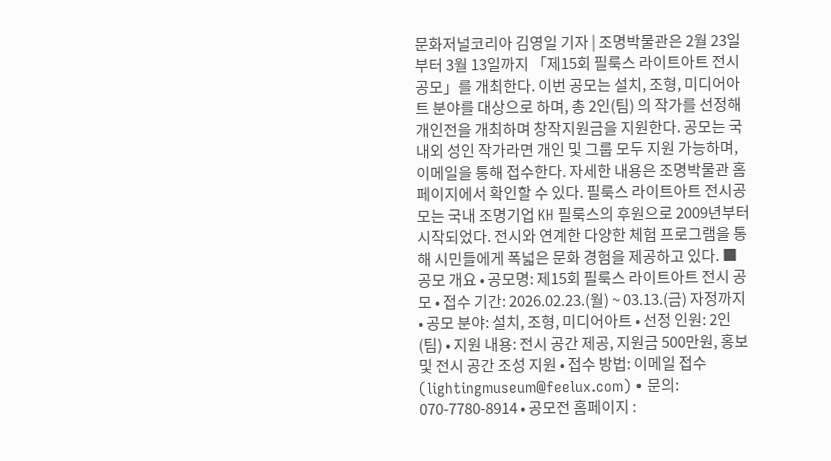문화저널코리아 김영일 기자 | 조명박물관은 2월 23일부터 3월 13일까지 「제15회 필룩스 라이트아트 전시 공모」를 개최한다. 이번 공모는 설치, 조형, 미디어아트 분야를 대상으로 하며, 총 2인(팀) 의 작가를 선정해 개인전을 개최하며 창작지원금을 지원한다. 공모는 국내외 성인 작가라면 개인 및 그룹 모두 지원 가능하며, 이메일을 통해 접수한다. 자세한 내용은 조명박물관 홈페이지에서 확인할 수 있다. 필룩스 라이트아트 전시공모는 국내 조명기업 KH 필룩스의 후원으로 2009년부터 시작되었다. 전시와 연계한 다양한 체험 프로그램을 통해 시민들에게 폭넓은 문화 경험을 제공하고 있다. ■ 공모 개요 • 공모명: 제15회 필룩스 라이트아트 전시 공모 • 접수 기간: 2026.02.23.(월) ~ 03.13.(금) 자정까지 • 공모 분야: 설치, 조형, 미디어아트 • 선정 인원: 2인(팀) • 지원 내용: 전시 공간 제공, 지원금 500만원, 홍보 및 전시 공간 조성 지원 • 접수 방법: 이메일 접수 (lightingmuseum@feelux.com) • 문의: 070-7780-8914 • 공모전 홈페이지 :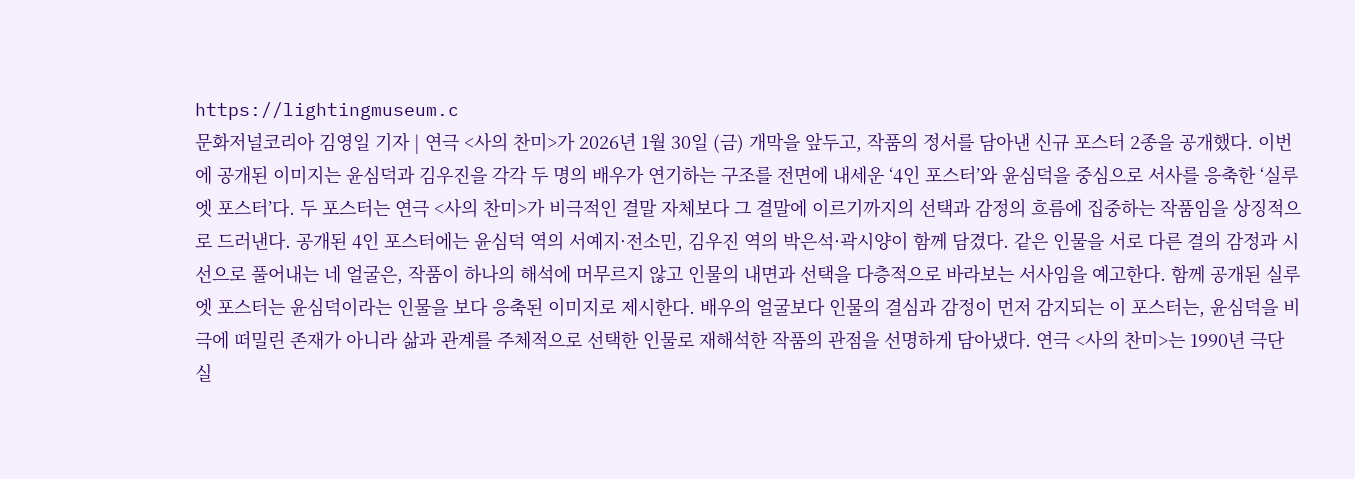https://lightingmuseum.c
문화저널코리아 김영일 기자 | 연극 <사의 찬미>가 2026년 1월 30일 (금) 개막을 앞두고, 작품의 정서를 담아낸 신규 포스터 2종을 공개했다. 이번에 공개된 이미지는 윤심덕과 김우진을 각각 두 명의 배우가 연기하는 구조를 전면에 내세운 ‘4인 포스터’와 윤심덕을 중심으로 서사를 응축한 ‘실루엣 포스터’다. 두 포스터는 연극 <사의 찬미>가 비극적인 결말 자체보다 그 결말에 이르기까지의 선택과 감정의 흐름에 집중하는 작품임을 상징적으로 드러낸다. 공개된 4인 포스터에는 윤심덕 역의 서예지·전소민, 김우진 역의 박은석·곽시양이 함께 담겼다. 같은 인물을 서로 다른 결의 감정과 시선으로 풀어내는 네 얼굴은, 작품이 하나의 해석에 머무르지 않고 인물의 내면과 선택을 다층적으로 바라보는 서사임을 예고한다. 함께 공개된 실루엣 포스터는 윤심덕이라는 인물을 보다 응축된 이미지로 제시한다. 배우의 얼굴보다 인물의 결심과 감정이 먼저 감지되는 이 포스터는, 윤심덕을 비극에 떠밀린 존재가 아니라 삶과 관계를 주체적으로 선택한 인물로 재해석한 작품의 관점을 선명하게 담아냈다. 연극 <사의 찬미>는 1990년 극단 실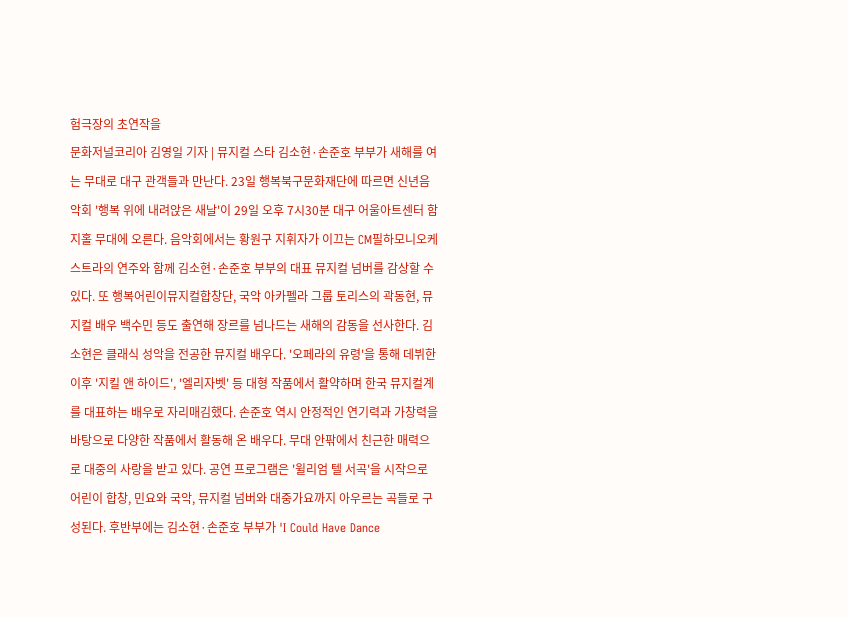험극장의 초연작을
문화저널코리아 김영일 기자 | 뮤지컬 스타 김소현·손준호 부부가 새해를 여는 무대로 대구 관객들과 만난다. 23일 행복북구문화재단에 따르면 신년음악회 '행복 위에 내려앉은 새날'이 29일 오후 7시30분 대구 어울아트센터 함지홀 무대에 오른다. 음악회에서는 황원구 지휘자가 이끄는 CM필하모니오케스트라의 연주와 함께 김소현·손준호 부부의 대표 뮤지컬 넘버를 감상할 수 있다. 또 행복어린이뮤지컬합창단, 국악 아카펠라 그룹 토리스의 곽동현, 뮤지컬 배우 백수민 등도 출연해 장르를 넘나드는 새해의 감동을 선사한다. 김소현은 클래식 성악을 전공한 뮤지컬 배우다. '오페라의 유령'을 통해 데뷔한 이후 '지킬 앤 하이드', '엘리자벳' 등 대형 작품에서 활약하며 한국 뮤지컬계를 대표하는 배우로 자리매김했다. 손준호 역시 안정적인 연기력과 가창력을 바탕으로 다양한 작품에서 활동해 온 배우다. 무대 안팎에서 친근한 매력으로 대중의 사랑을 받고 있다. 공연 프로그램은 '윌리엄 텔 서곡'을 시작으로 어린이 합창, 민요와 국악, 뮤지컬 넘버와 대중가요까지 아우르는 곡들로 구성된다. 후반부에는 김소현·손준호 부부가 'I Could Have Dance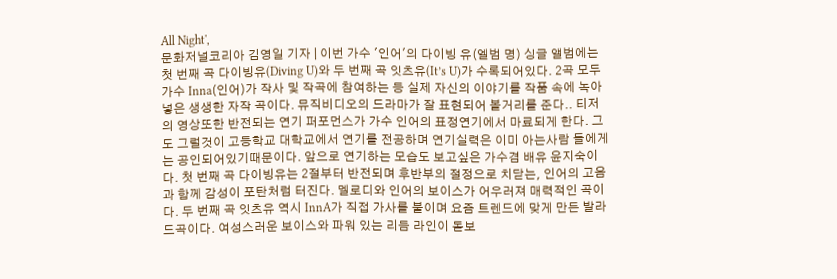All Night',
문화저널코리아 김영일 기자 | 이번 가수 '인어'의 다이빙 유(엘범 명) 싱글 앨범에는 첫 번째 곡 다이빙유(Diving U)와 두 번째 곡 잇츠유(It’s U)가 수록되어있다. 2곡 모두 가수 Inna(인어)가 작사 및 작곡에 참여하는 등 실제 자신의 이야기를 작품 속에 녹아 넣은 생생한 자작 곡이다. 뮤직비디오의 드라마가 잘 표현되어 볼거리를 준다.. 티저의 영상또한 반전되는 연기 퍼포먼스가 가수 인어의 표정연기에서 마료되게 한다. 그도 그럴것이 고등학교 대학교에서 연기를 전공하며 연기실력은 이미 아는사람 들에게는 공인되어있기때문이다. 앞으로 연기하는 모습도 보고싶은 가수겸 배유 윤지숙이다. 첫 번째 곡 다이빙유는 2절부터 반전되며 후반부의 절정으로 치닫는, 인어의 고음과 함께 감성이 포탄처럼 터진다. 멜로디와 인어의 보이스가 어우러져 매력적인 곡이다. 두 번째 곡 잇츠유 역시 InnA가 직접 가사를 붙이며 요즘 트렌드에 맞게 만든 발라드곡이다. 여성스러운 보이스와 파워 있는 리듬 라인이 돋보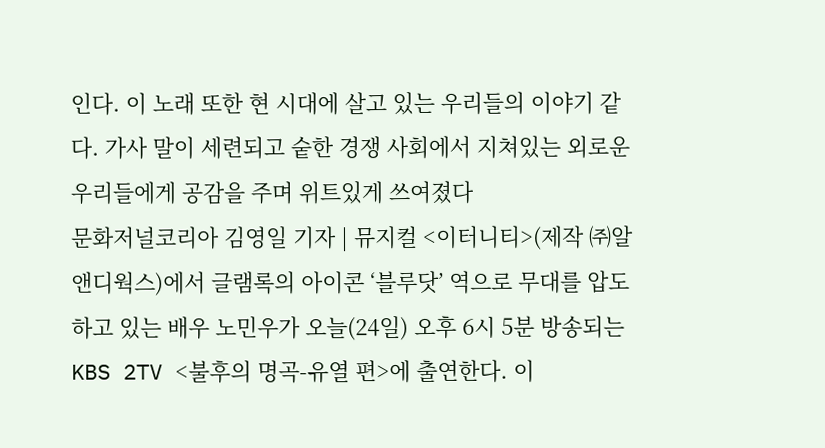인다. 이 노래 또한 현 시대에 살고 있는 우리들의 이야기 같다. 가사 말이 세련되고 숱한 경쟁 사회에서 지쳐있는 외로운 우리들에게 공감을 주며 위트있게 쓰여졌다
문화저널코리아 김영일 기자 | 뮤지컬 <이터니티>(제작 ㈜알앤디웍스)에서 글램록의 아이콘 ‘블루닷’ 역으로 무대를 압도하고 있는 배우 노민우가 오늘(24일) 오후 6시 5분 방송되는 KBS 2TV <불후의 명곡-유열 편>에 출연한다. 이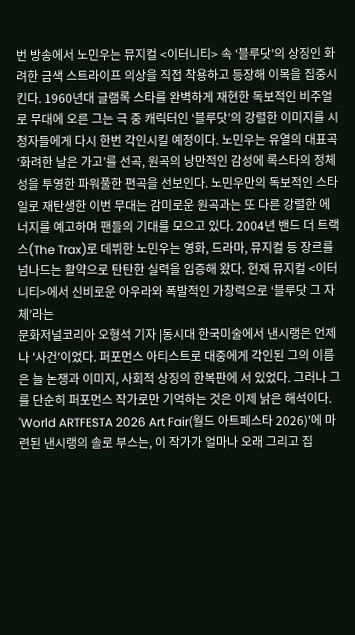번 방송에서 노민우는 뮤지컬 <이터니티> 속 ‘블루닷’의 상징인 화려한 금색 스트라이프 의상을 직접 착용하고 등장해 이목을 집중시킨다. 1960년대 글램록 스타를 완벽하게 재현한 독보적인 비주얼로 무대에 오른 그는 극 중 캐릭터인 ‘블루닷’의 강렬한 이미지를 시청자들에게 다시 한번 각인시킬 예정이다. 노민우는 유열의 대표곡 ‘화려한 날은 가고’를 선곡, 원곡의 낭만적인 감성에 록스타의 정체성을 투영한 파워풀한 편곡을 선보인다. 노민우만의 독보적인 스타일로 재탄생한 이번 무대는 감미로운 원곡과는 또 다른 강렬한 에너지를 예고하며 팬들의 기대를 모으고 있다. 2004년 밴드 더 트랙스(The Trax)로 데뷔한 노민우는 영화, 드라마, 뮤지컬 등 장르를 넘나드는 활약으로 탄탄한 실력을 입증해 왔다. 현재 뮤지컬 <이터니티>에서 신비로운 아우라와 폭발적인 가창력으로 ‘블루닷 그 자체’라는
문화저널코리아 오형석 기자 |동시대 한국미술에서 낸시랭은 언제나 '사건'이었다. 퍼포먼스 아티스트로 대중에게 각인된 그의 이름은 늘 논쟁과 이미지, 사회적 상징의 한복판에 서 있었다. 그러나 그를 단순히 퍼포먼스 작가로만 기억하는 것은 이제 낡은 해석이다. 'World ARTFESTA 2026 Art Fair(월드 아트페스타 2026)'에 마련된 낸시랭의 솔로 부스는, 이 작가가 얼마나 오래 그리고 집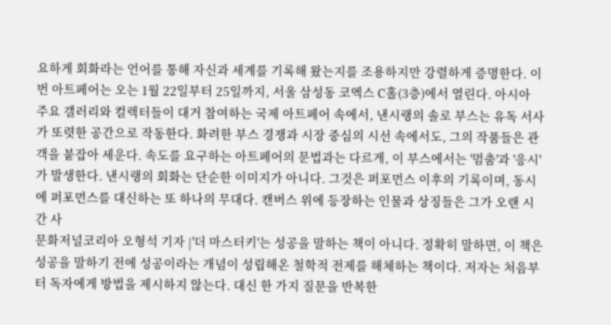요하게 회화라는 언어를 통해 자신과 세계를 기록해 왔는지를 조용하지만 강렬하게 증명한다. 이번 아트페어는 오는 1월 22일부터 25일까지, 서울 삼성동 코엑스 C홀(3층)에서 열린다. 아시아 주요 갤러리와 컬렉터들이 대거 참여하는 국제 아트페어 속에서, 낸시랭의 솔로 부스는 유독 서사가 또렷한 공간으로 작동한다. 화려한 부스 경쟁과 시장 중심의 시선 속에서도, 그의 작품들은 관객을 붙잡아 세운다. 속도를 요구하는 아트페어의 문법과는 다르게, 이 부스에서는 '멈춤'과 '응시'가 발생한다. 낸시랭의 회화는 단순한 이미지가 아니다. 그것은 퍼포먼스 이후의 기록이며, 동시에 퍼포먼스를 대신하는 또 하나의 무대다. 캔버스 위에 등장하는 인물과 상징들은 그가 오랜 시간 사
문화저널코리아 오형석 기자 |'더 마스터키'는 성공을 말하는 책이 아니다. 정확히 말하면, 이 책은 성공을 말하기 전에 성공이라는 개념이 성립해온 철학적 전제를 해체하는 책이다. 저자는 처음부터 독자에게 방법을 제시하지 않는다. 대신 한 가지 질문을 반복한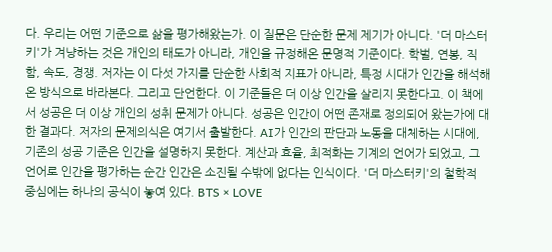다. 우리는 어떤 기준으로 삶을 평가해왔는가. 이 질문은 단순한 문제 제기가 아니다. '더 마스터키'가 겨냥하는 것은 개인의 태도가 아니라, 개인을 규정해온 문명적 기준이다. 학벌, 연봉, 직함, 속도, 경쟁. 저자는 이 다섯 가지를 단순한 사회적 지표가 아니라, 특정 시대가 인간을 해석해온 방식으로 바라본다. 그리고 단언한다. 이 기준들은 더 이상 인간을 살리지 못한다고. 이 책에서 성공은 더 이상 개인의 성취 문제가 아니다. 성공은 인간이 어떤 존재로 정의되어 왔는가에 대한 결과다. 저자의 문제의식은 여기서 출발한다. AI가 인간의 판단과 노동을 대체하는 시대에, 기존의 성공 기준은 인간을 설명하지 못한다. 계산과 효율, 최적화는 기계의 언어가 되었고, 그 언어로 인간을 평가하는 순간 인간은 소진될 수밖에 없다는 인식이다. '더 마스터키'의 철학적 중심에는 하나의 공식이 놓여 있다. BTS × LOVE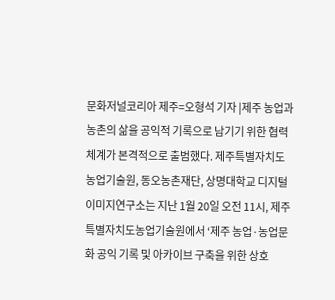문화저널코리아 제주=오형석 기자 |제주 농업과 농촌의 삶을 공익적 기록으로 남기기 위한 협력 체계가 본격적으로 출범했다. 제주특별자치도농업기술원, 동오농촌재단, 상명대학교 디지털이미지연구소는 지난 1월 20일 오전 11시, 제주특별자치도농업기술원에서 ‘제주 농업·농업문화 공익 기록 및 아카이브 구축을 위한 상호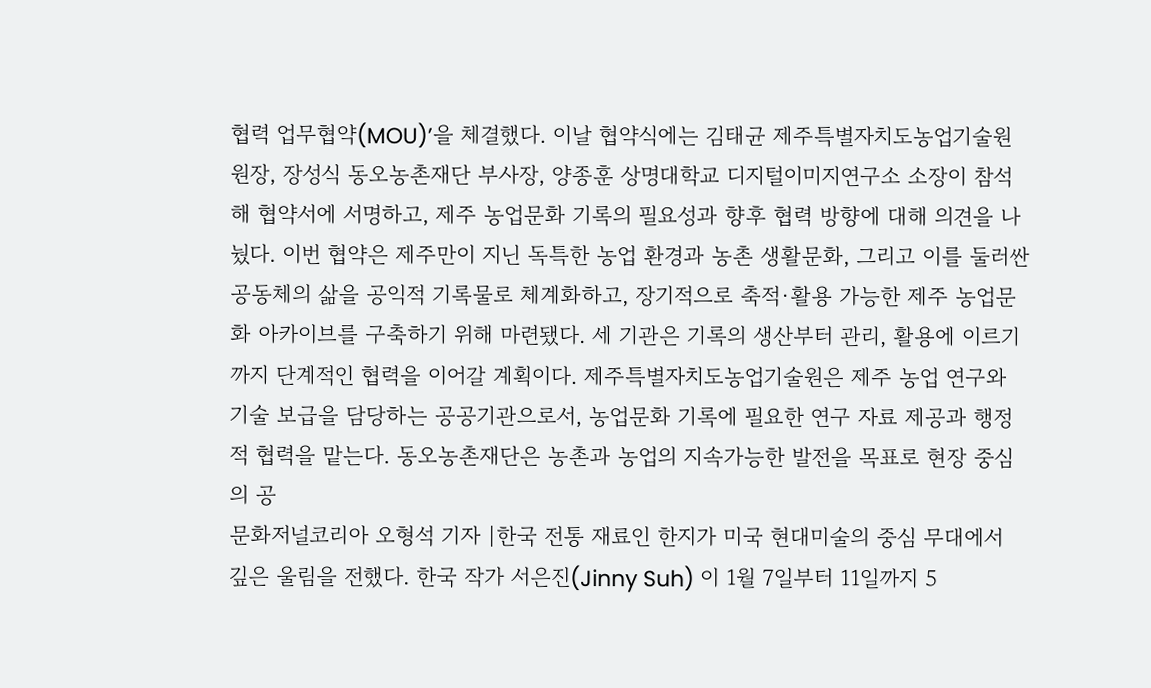협력 업무협약(MOU)’을 체결했다. 이날 협약식에는 김태균 제주특별자치도농업기술원 원장, 장성식 동오농촌재단 부사장, 양종훈 상명대학교 디지털이미지연구소 소장이 참석해 협약서에 서명하고, 제주 농업문화 기록의 필요성과 향후 협력 방향에 대해 의견을 나눴다. 이번 협약은 제주만이 지닌 독특한 농업 환경과 농촌 생활문화, 그리고 이를 둘러싼 공동체의 삶을 공익적 기록물로 체계화하고, 장기적으로 축적·활용 가능한 제주 농업문화 아카이브를 구축하기 위해 마련됐다. 세 기관은 기록의 생산부터 관리, 활용에 이르기까지 단계적인 협력을 이어갈 계획이다. 제주특별자치도농업기술원은 제주 농업 연구와 기술 보급을 담당하는 공공기관으로서, 농업문화 기록에 필요한 연구 자료 제공과 행정적 협력을 맡는다. 동오농촌재단은 농촌과 농업의 지속가능한 발전을 목표로 현장 중심의 공
문화저널코리아 오형석 기자 |한국 전통 재료인 한지가 미국 현대미술의 중심 무대에서 깊은 울림을 전했다. 한국 작가 서은진(Jinny Suh) 이 1월 7일부터 11일까지 5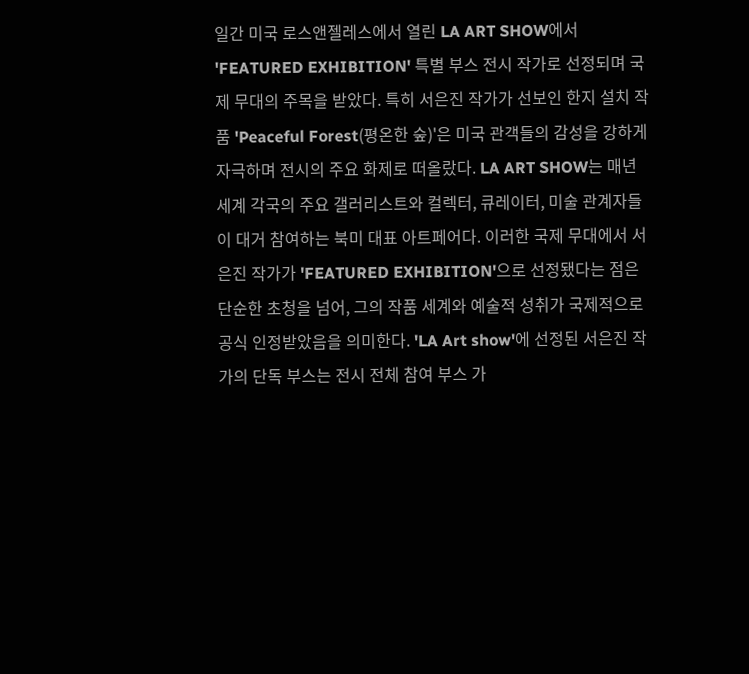일간 미국 로스앤젤레스에서 열린 LA ART SHOW에서 'FEATURED EXHIBITION' 특별 부스 전시 작가로 선정되며 국제 무대의 주목을 받았다. 특히 서은진 작가가 선보인 한지 설치 작품 'Peaceful Forest(평온한 숲)'은 미국 관객들의 감성을 강하게 자극하며 전시의 주요 화제로 떠올랐다. LA ART SHOW는 매년 세계 각국의 주요 갤러리스트와 컬렉터, 큐레이터, 미술 관계자들이 대거 참여하는 북미 대표 아트페어다. 이러한 국제 무대에서 서은진 작가가 'FEATURED EXHIBITION'으로 선정됐다는 점은 단순한 초청을 넘어, 그의 작품 세계와 예술적 성취가 국제적으로 공식 인정받았음을 의미한다. 'LA Art show'에 선정된 서은진 작가의 단독 부스는 전시 전체 참여 부스 가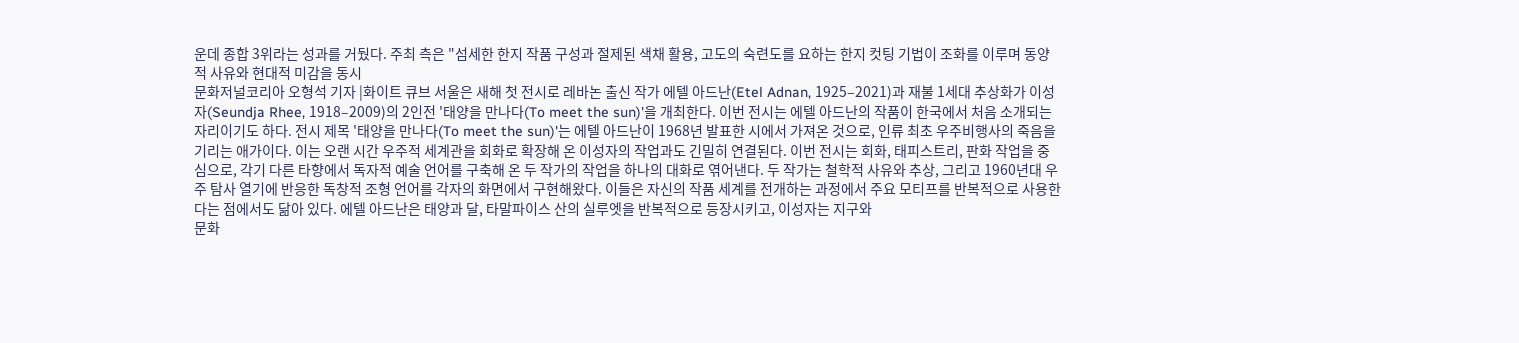운데 종합 3위라는 성과를 거뒀다. 주최 측은 "섬세한 한지 작품 구성과 절제된 색채 활용, 고도의 숙련도를 요하는 한지 컷팅 기법이 조화를 이루며 동양적 사유와 현대적 미감을 동시
문화저널코리아 오형석 기자 |화이트 큐브 서울은 새해 첫 전시로 레바논 출신 작가 에텔 아드난(Etel Adnan, 1925–2021)과 재불 1세대 추상화가 이성자(Seundja Rhee, 1918–2009)의 2인전 '태양을 만나다(To meet the sun)'을 개최한다. 이번 전시는 에텔 아드난의 작품이 한국에서 처음 소개되는 자리이기도 하다. 전시 제목 '태양을 만나다(To meet the sun)'는 에텔 아드난이 1968년 발표한 시에서 가져온 것으로, 인류 최초 우주비행사의 죽음을 기리는 애가이다. 이는 오랜 시간 우주적 세계관을 회화로 확장해 온 이성자의 작업과도 긴밀히 연결된다. 이번 전시는 회화, 태피스트리, 판화 작업을 중심으로, 각기 다른 타향에서 독자적 예술 언어를 구축해 온 두 작가의 작업을 하나의 대화로 엮어낸다. 두 작가는 철학적 사유와 추상, 그리고 1960년대 우주 탐사 열기에 반응한 독창적 조형 언어를 각자의 화면에서 구현해왔다. 이들은 자신의 작품 세계를 전개하는 과정에서 주요 모티프를 반복적으로 사용한다는 점에서도 닮아 있다. 에텔 아드난은 태양과 달, 타말파이스 산의 실루엣을 반복적으로 등장시키고, 이성자는 지구와
문화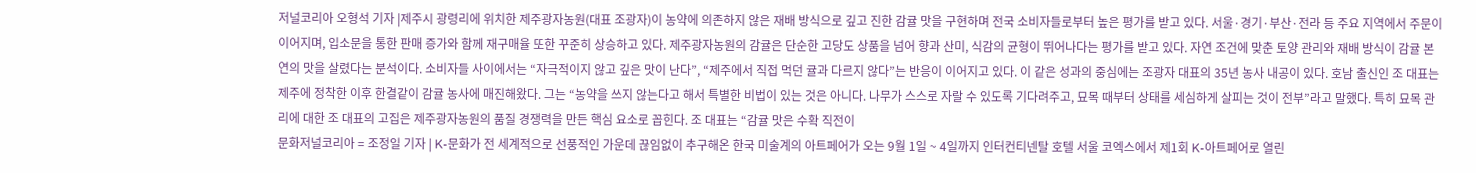저널코리아 오형석 기자 |제주시 광령리에 위치한 제주광자농원(대표 조광자)이 농약에 의존하지 않은 재배 방식으로 깊고 진한 감귤 맛을 구현하며 전국 소비자들로부터 높은 평가를 받고 있다. 서울·경기·부산·전라 등 주요 지역에서 주문이 이어지며, 입소문을 통한 판매 증가와 함께 재구매율 또한 꾸준히 상승하고 있다. 제주광자농원의 감귤은 단순한 고당도 상품을 넘어 향과 산미, 식감의 균형이 뛰어나다는 평가를 받고 있다. 자연 조건에 맞춘 토양 관리와 재배 방식이 감귤 본연의 맛을 살렸다는 분석이다. 소비자들 사이에서는 “자극적이지 않고 깊은 맛이 난다”, “제주에서 직접 먹던 귤과 다르지 않다”는 반응이 이어지고 있다. 이 같은 성과의 중심에는 조광자 대표의 35년 농사 내공이 있다. 호남 출신인 조 대표는 제주에 정착한 이후 한결같이 감귤 농사에 매진해왔다. 그는 “농약을 쓰지 않는다고 해서 특별한 비법이 있는 것은 아니다. 나무가 스스로 자랄 수 있도록 기다려주고, 묘목 때부터 상태를 세심하게 살피는 것이 전부”라고 말했다. 특히 묘목 관리에 대한 조 대표의 고집은 제주광자농원의 품질 경쟁력을 만든 핵심 요소로 꼽힌다. 조 대표는 “감귤 맛은 수확 직전이
문화저널코리아 = 조정일 기자 | K-문화가 전 세계적으로 선풍적인 가운데 끊임없이 추구해온 한국 미술계의 아트페어가 오는 9월 1일 ~ 4일까지 인터컨티넨탈 호텔 서울 코엑스에서 제1회 K-아트페어로 열린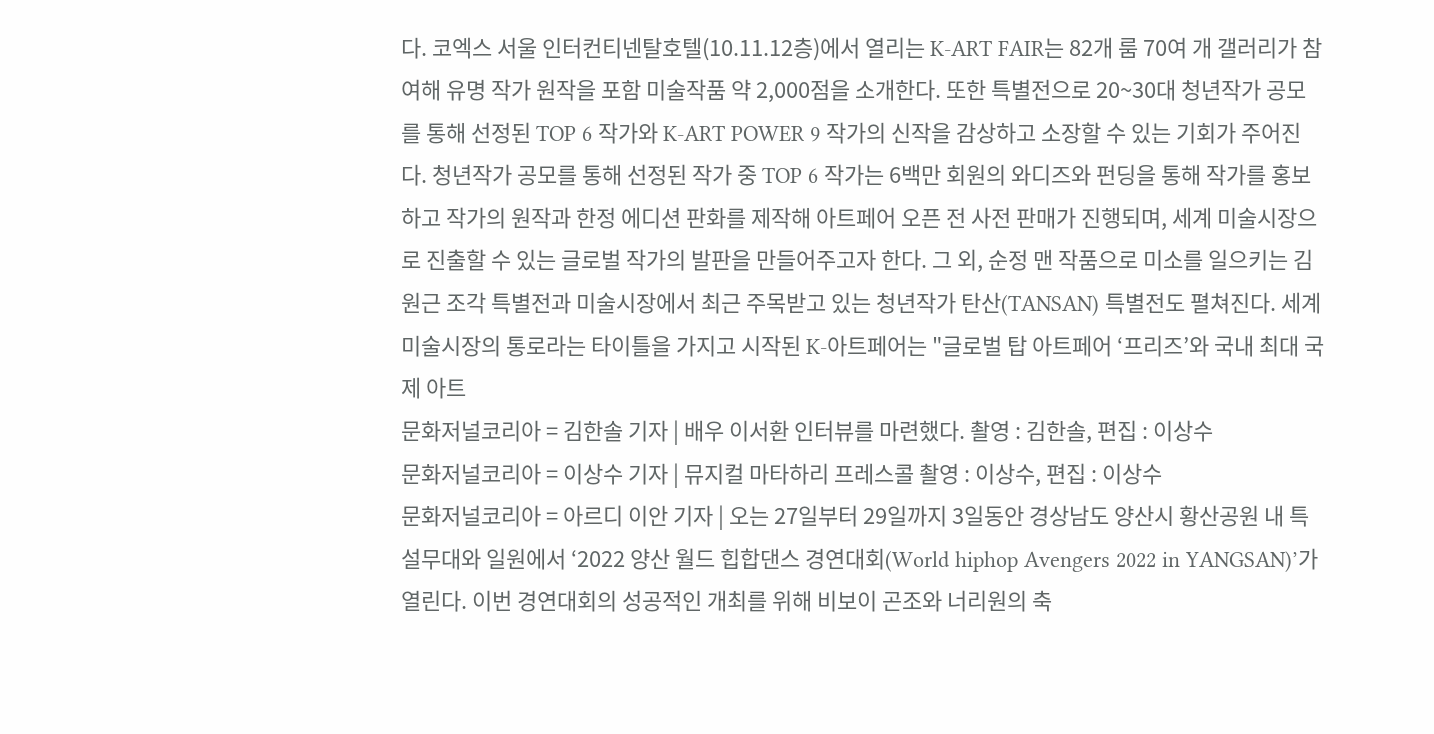다. 코엑스 서울 인터컨티넨탈호텔(10.11.12층)에서 열리는 K-ART FAIR는 82개 룸 70여 개 갤러리가 참여해 유명 작가 원작을 포함 미술작품 약 2,000점을 소개한다. 또한 특별전으로 20~30대 청년작가 공모를 통해 선정된 TOP 6 작가와 K-ART POWER 9 작가의 신작을 감상하고 소장할 수 있는 기회가 주어진다. 청년작가 공모를 통해 선정된 작가 중 TOP 6 작가는 6백만 회원의 와디즈와 펀딩을 통해 작가를 홍보하고 작가의 원작과 한정 에디션 판화를 제작해 아트페어 오픈 전 사전 판매가 진행되며, 세계 미술시장으로 진출할 수 있는 글로벌 작가의 발판을 만들어주고자 한다. 그 외, 순정 맨 작품으로 미소를 일으키는 김원근 조각 특별전과 미술시장에서 최근 주목받고 있는 청년작가 탄산(TANSAN) 특별전도 펼쳐진다. 세계 미술시장의 통로라는 타이틀을 가지고 시작된 K-아트페어는 "글로벌 탑 아트페어 ‘프리즈’와 국내 최대 국제 아트
문화저널코리아 = 김한솔 기자 | 배우 이서환 인터뷰를 마련했다. 촬영 : 김한솔, 편집 : 이상수
문화저널코리아 = 이상수 기자 | 뮤지컬 마타하리 프레스콜 촬영 : 이상수, 편집 : 이상수
문화저널코리아 = 아르디 이안 기자 | 오는 27일부터 29일까지 3일동안 경상남도 양산시 황산공원 내 특설무대와 일원에서 ‘2022 양산 월드 힙합댄스 경연대회(World hiphop Avengers 2022 in YANGSAN)’가 열린다. 이번 경연대회의 성공적인 개최를 위해 비보이 곤조와 너리원의 축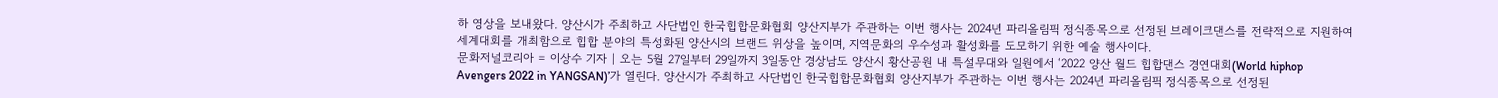하 영상을 보내왔다. 양산시가 주최하고 사단법인 한국힙합문화협회 양산지부가 주관하는 이번 행사는 2024년 파리올림픽 정식종목으로 선정된 브레이크댄스를 전략적으로 지원하여 세계대회를 개최함으로 힙합 분야의 특성화된 양산시의 브랜드 위상을 높이며, 지역문화의 우수성과 활성화를 도모하기 위한 예술 행사이다.
문화저널코리아 = 이상수 기자 | 오는 5월 27일부터 29일까지 3일동안 경상남도 양산시 황산공원 내 특설무대와 일원에서 ‘2022 양산 월드 힙합댄스 경연대회(World hiphop Avengers 2022 in YANGSAN)’가 열린다. 양산시가 주최하고 사단법인 한국힙합문화협회 양산지부가 주관하는 이번 행사는 2024년 파리올림픽 정식종목으로 선정된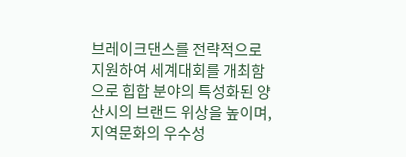브레이크댄스를 전략적으로 지원하여 세계대회를 개최함으로 힙합 분야의 특성화된 양산시의 브랜드 위상을 높이며, 지역문화의 우수성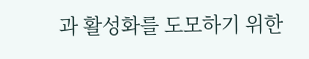과 활성화를 도모하기 위한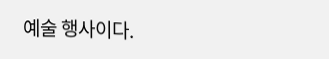예술 행사이다.